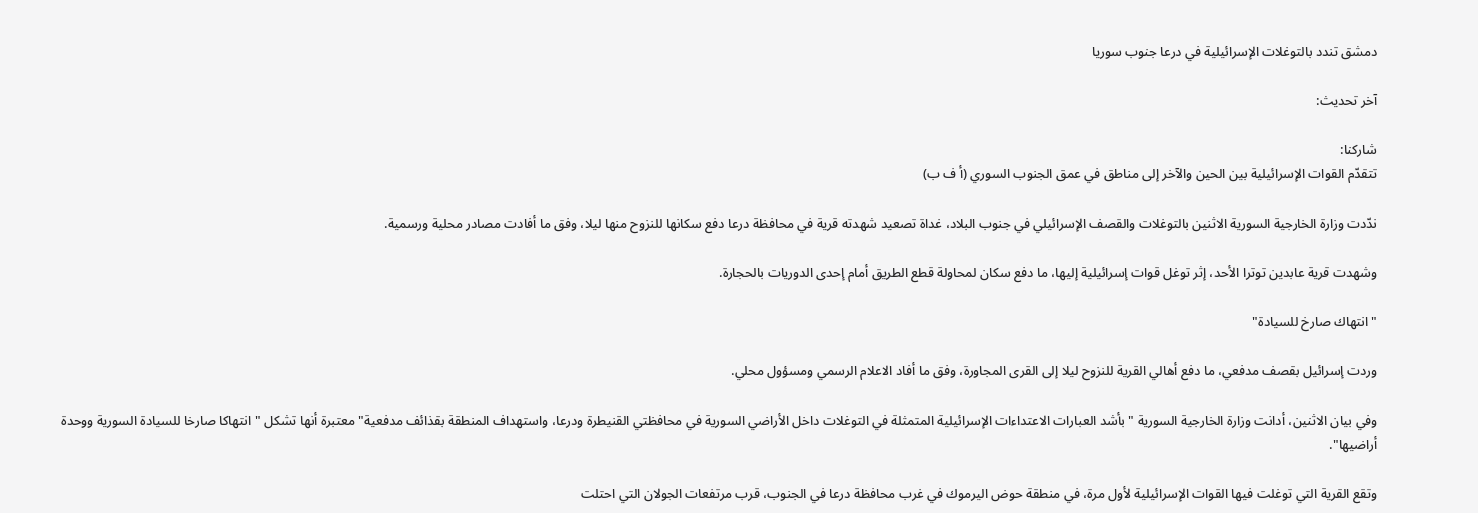دمشق تندد بالتوغلات الإسرائيلية في درعا جنوب سوريا

آخر تحديث:

شاركنا:
تتقدّم القوات الإسرائيلية بين الحين والآخر إلى مناطق في عمق الجنوب السوري (أ ف ب)

ندّدت وزارة الخارجية السورية الاثنين بالتوغلات والقصف الإسرائيلي في جنوب البلاد، غداة تصعيد شهدته قرية في محافظة درعا دفع سكانها للنزوح منها ليلا، وفق ما أفادت مصادر محلية ورسمية.

وشهدت قرية عابدين توترا الأحد، إثر توغل قوات إسرائيلية إليها، ما دفع سكان لمحاولة قطع الطريق أمام إحدى الدوريات بالحجارة.

"انتهاك صارخ للسيادة"

وردت إسرائيل بقصف مدفعي، ما دفع أهالي القرية للنزوح ليلا إلى القرى المجاورة، وفق ما أفاد الاعلام الرسمي ومسؤول محلي.

وفي بيان الاثنين، أدانت وزارة الخارجية السورية "بأشد العبارات الاعتداءات الإسرائيلية المتمثلة في التوغلات داخل الأراضي السورية في محافظتي القنيطرة ودرعا، واستهداف المنطقة بقذائف مدفعية" معتبرة أنها تشكل "انتهاكا صارخا للسيادة السورية ووحدة أراضيها".

وتقع القرية التي توغلت فيها القوات الإسرائيلية لأول مرة، في منطقة حوض اليرموك في غرب محافظة درعا في الجنوب، قرب مرتفعات الجولان التي احتلت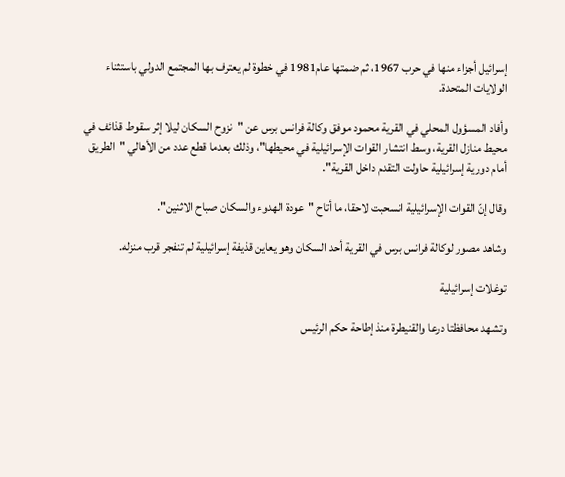إسرائيل أجزاء منها في حرب 1967، ثم ضمتها عام1981 في خطوة لم يعترف بها المجتمع الدولي باستثناء الولايات المتحدة.

وأفاد المسؤول المحلي في القرية محمود موفق وكالة فرانس برس عن "نزوح السكان ليلا إثر سقوط قذائف في محيط منازل القرية، وسط انتشار القوات الإسرائيلية في محيطها"، وذلك بعدما قطع عدد من الأهالي "الطريق أمام دورية إسرائيلية حاولت التقدم داخل القرية".

وقال إنّ القوات الإسرائيلية انسحبت لاحقا، ما أتاح "عودة الهدوء والسكان صباح الاثنين".

وشاهد مصور لوكالة فرانس برس في القرية أحد السكان وهو يعاين قذيفة إسرائيلية لم تنفجر قرب منزله.

توغلات إسرائيلية

وتشهد محافظتا درعا والقنيطرة منذ إطاحة حكم الرئيس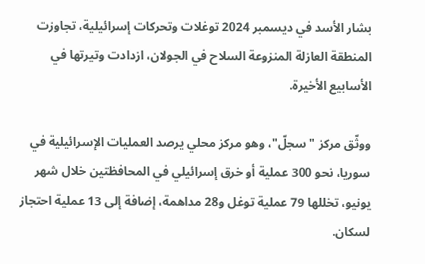بشار الأسد في ديسمبر 2024 توغلات وتحركات إسرائيلية، تجاوزت المنطقة العازلة المنزوعة السلاح في الجولان، ازدادت وتيرتها في الأسابيع الأخيرة.

ووثّق مركز "سجلّ"، وهو مركز محلي يرصد العمليات الإسرائيلية في سوريا، نحو 300 عملية أو خرق إسرائيلي في المحافظتين خلال شهر يونيو، تخللها 79 عملية توغل و28 مداهمة، إضافة إلى 13 عملية احتجاز لسكان.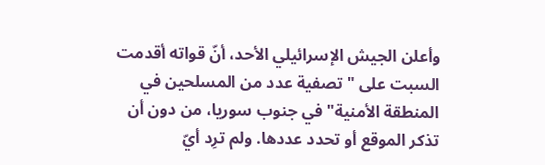وأعلن الجيش الإسرائيلي الأحد، أنّ قواته أقدمت السبت على "تصفية عدد من المسلحين في المنطقة الأمنية" في جنوب سوريا، من دون أن تذكر الموقع أو تحدد عددها. ولم ترِد أيّ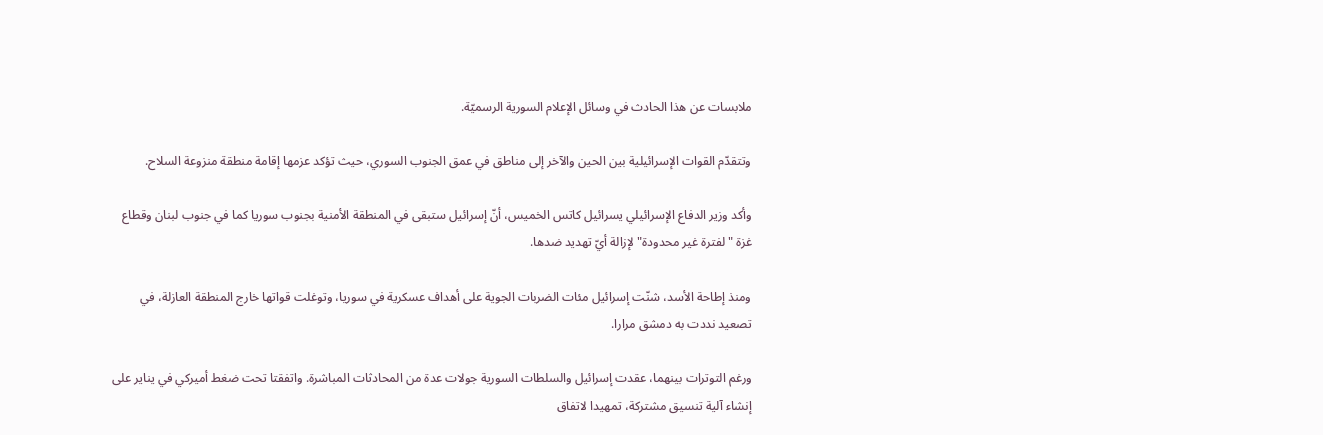ملابسات عن هذا الحادث في وسائل الإعلام السورية الرسميّة.

وتتقدّم القوات الإسرائيلية بين الحين والآخر إلى مناطق في عمق الجنوب السوري، حيث تؤكد عزمها إقامة منطقة منزوعة السلاح.

وأكد وزير الدفاع الإسرائيلي يسرائيل كاتس الخميس، أنّ إسرائيل ستبقى في المنطقة الأمنية بجنوب سوريا كما في جنوب لبنان وقطاع غزة "لفترة غير محدودة" لإزالة أيّ تهديد ضدها.

ومنذ إطاحة الأسد، شنّت إسرائيل مئات الضربات الجوية على أهداف عسكرية في سوريا، وتوغلت قواتها خارج المنطقة العازلة، في تصعيد نددت به دمشق مرارا.

ورغم التوترات بينهما، عقدت إسرائيل والسلطات السورية جولات عدة من المحادثات المباشرة. واتفقتا تحت ضغط أميركي في يناير على إنشاء آلية تنسيق مشتركة، تمهيدا لاتفاق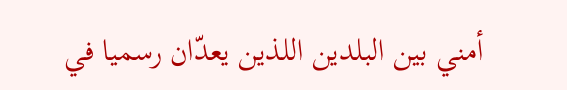أمني بين البلدين اللذين يعدّان رسميا في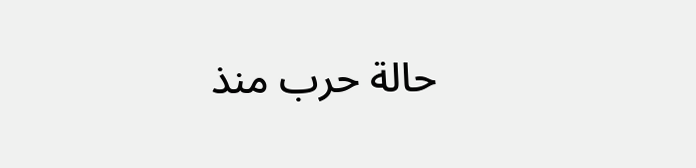حالة حرب منذ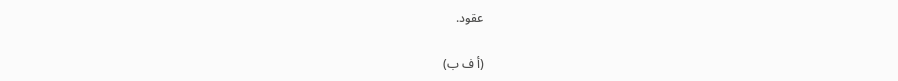عقود.

(أ ف ب)